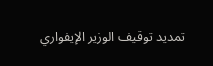تمديد توقيف الوزير الإيفواري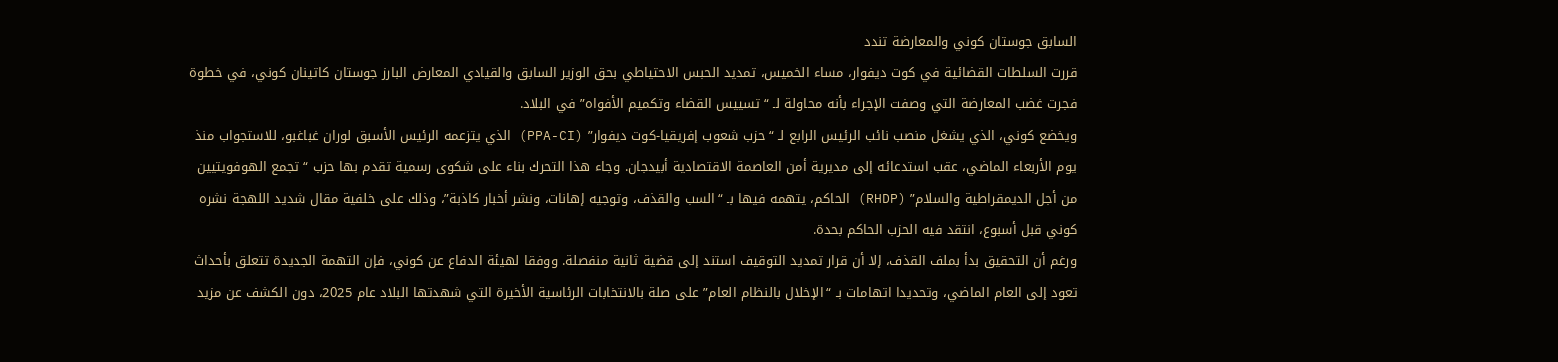السابق جوستان كوني والمعارضة تندد
قررت السلطات القضائية في كوت ديفوار، مساء الخميس، تمديد الحبس الاحتياطي بحق الوزير السابق والقيادي المعارض البارز جوستان كاتينان كوني، في خطوة فجرت غضب المعارضة التي وصفت الإجراء بأنه محاولة لـ “تسييس القضاء وتكميم الأفواه” في البلاد.
ويخضع كوني، الذي يشغل منصب نائب الرئيس الرابع لـ “حزب شعوب إفريقيا-كوت ديفوار” (PPA-CI) الذي يتزعمه الرئيس الأسبق لوران غباغبو، للاستجواب منذ يوم الأربعاء الماضي، عقب استدعائه إلى مديرية أمن العاصمة الاقتصادية أبيدجان. وجاء هذا التحرك بناء على شكوى رسمية تقدم بها حزب “تجمع الهوفويتيين من أجل الديمقراطية والسلام” (RHDP) الحاكم، يتهمه فيها بـ “السب والقذف، وتوجيه إهانات، ونشر أخبار كاذبة”، وذلك على خلفية مقال شديد اللهجة نشره كوني قبل أسبوع، انتقد فيه الحزب الحاكم بحدة.
ورغم أن التحقيق بدأ بملف القذف، إلا أن قرار تمديد التوقيف استند إلى قضية ثانية منفصلة. ووفقا لهيئة الدفاع عن كوني، فإن التهمة الجديدة تتعلق بأحداث تعود إلى العام الماضي، وتحديدا اتهامات بـ “الإخلال بالنظام العام” على صلة بالانتخابات الرئاسية الأخيرة التي شهدتها البلاد عام 2025، دون الكشف عن مزيد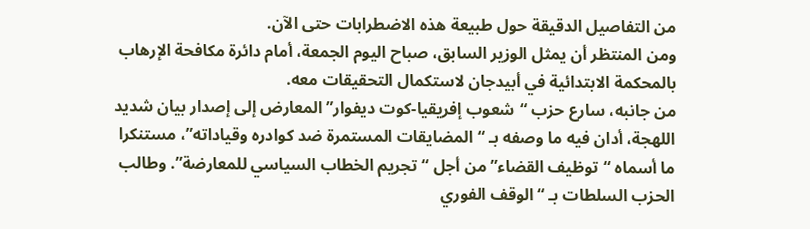من التفاصيل الدقيقة حول طبيعة هذه الاضطرابات حتى الآن.
ومن المنتظر أن يمثل الوزير السابق، صباح اليوم الجمعة، أمام دائرة مكافحة الإرهاب بالمحكمة الابتدائية في أبيدجان لاستكمال التحقيقات معه.
من جانبه، سارع حزب “شعوب إفريقيا-كوت ديفوار” المعارض إلى إصدار بيان شديد اللهجة، أدان فيه ما وصفه بـ “المضايقات المستمرة ضد كوادره وقياداته”، مستنكرا ما أسماه “توظيف القضاء” من أجل “تجريم الخطاب السياسي للمعارضة”. وطالب الحزب السلطات بـ “الوقف الفوري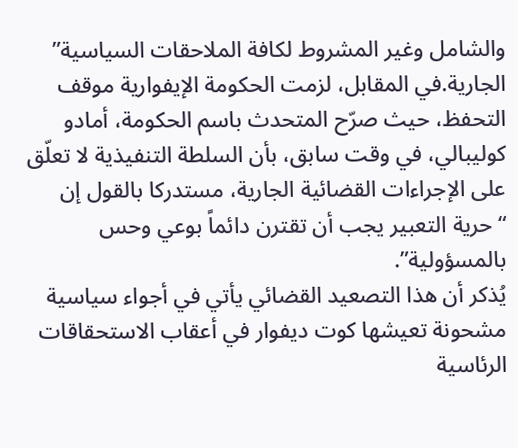والشامل وغير المشروط لكافة الملاحقات السياسية” الجارية.في المقابل، لزمت الحكومة الإيفوارية موقف التحفظ، حيث صرّح المتحدث باسم الحكومة، أمادو كوليبالي، في وقت سابق، بأن السلطة التنفيذية لا تعلّق على الإجراءات القضائية الجارية، مستدركا بالقول إن “حرية التعبير يجب أن تقترن دائماً بوعي وحس بالمسؤولية”.
يُذكر أن هذا التصعيد القضائي يأتي في أجواء سياسية مشحونة تعيشها كوت ديفوار في أعقاب الاستحقاقات الرئاسية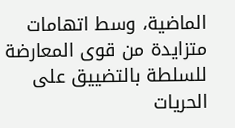الماضية، وسط اتهامات متزايدة من قوى المعارضة للسلطة بالتضييق على الحريات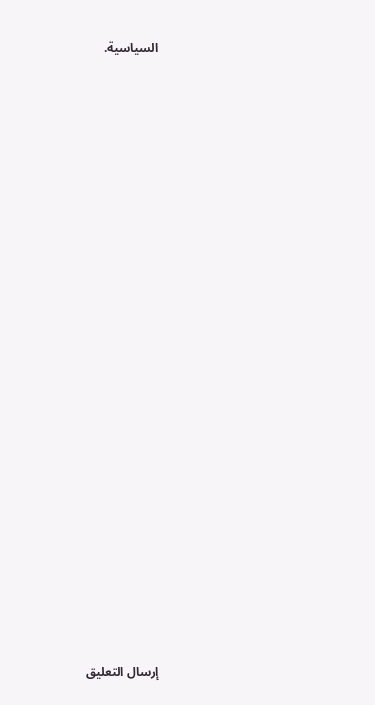السياسية.

























إرسال التعليق